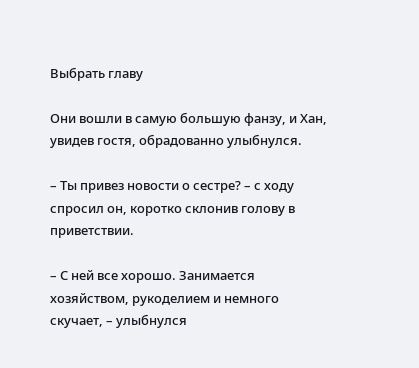Выбрать главу

Они вошли в самую большую фанзу, и Хан, увидев гостя, обрадованно улыбнулся.

– Ты привез новости о сестре? – с ходу спросил он, коротко склонив голову в приветствии.

– С ней все хорошо. Занимается хозяйством, рукоделием и немного скучает, – улыбнулся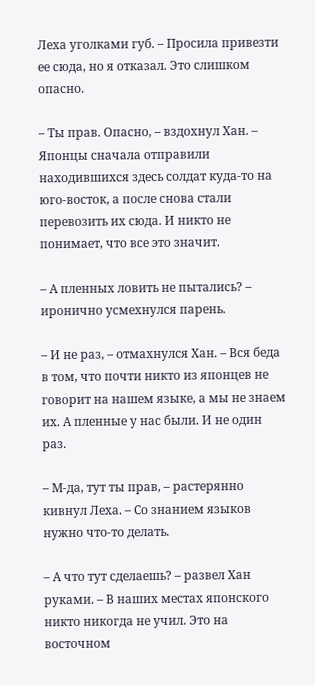Леха уголками губ. – Просила привезти ее сюда, но я отказал. Это слишком опасно.

– Ты прав. Опасно, – вздохнул Хан. – Японцы сначала отправили находившихся здесь солдат куда-то на юго-восток, а после снова стали перевозить их сюда. И никто не понимает, что все это значит.

– А пленных ловить не пытались? – иронично усмехнулся парень.

– И не раз, – отмахнулся Хан. – Вся беда в том, что почти никто из японцев не говорит на нашем языке, а мы не знаем их. А пленные у нас были. И не один раз.

– М-да, тут ты прав, – растерянно кивнул Леха. – Со знанием языков нужно что-то делать.

– А что тут сделаешь? – развел Хан руками. – В наших местах японского никто никогда не учил. Это на восточном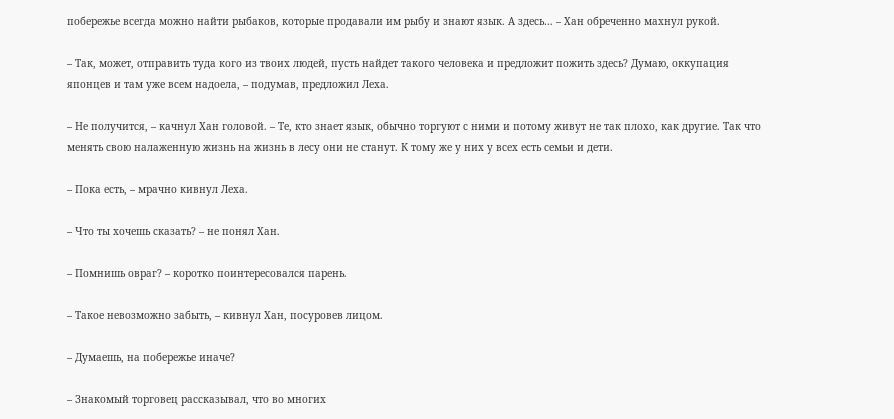побережье всегда можно найти рыбаков, которые продавали им рыбу и знают язык. А здесь… – Хан обреченно махнул рукой.

– Так, может, отправить туда кого из твоих людей, пусть найдет такого человека и предложит пожить здесь? Думаю, оккупация японцев и там уже всем надоела, – подумав, предложил Леха.

– Не получится, – качнул Хан головой. – Те, кто знает язык, обычно торгуют с ними и потому живут не так плохо, как другие. Так что менять свою налаженную жизнь на жизнь в лесу они не станут. К тому же у них у всех есть семьи и дети.

– Пока есть, – мрачно кивнул Леха.

– Что ты хочешь сказать? – не понял Хан.

– Помнишь овраг? – коротко поинтересовался парень.

– Такое невозможно забыть, – кивнул Хан, посуровев лицом.

– Думаешь, на побережье иначе?

– Знакомый торговец рассказывал, что во многих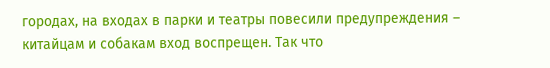городах, на входах в парки и театры повесили предупреждения – китайцам и собакам вход воспрещен. Так что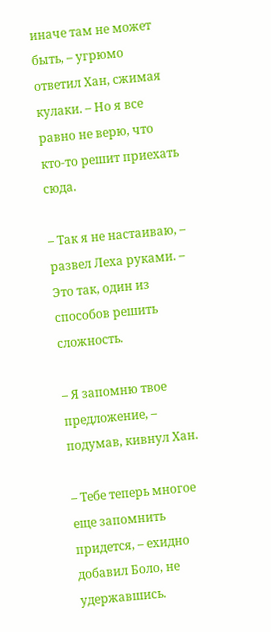иначе там не может быть, – угрюмо ответил Хан, сжимая кулаки. – Но я все равно не верю, что кто-то решит приехать сюда.

– Так я не настаиваю, – развел Леха руками. – Это так, один из способов решить сложность.

– Я запомню твое предложение, – подумав, кивнул Хан.

– Тебе теперь многое еще запомнить придется, – ехидно добавил Боло, не удержавшись.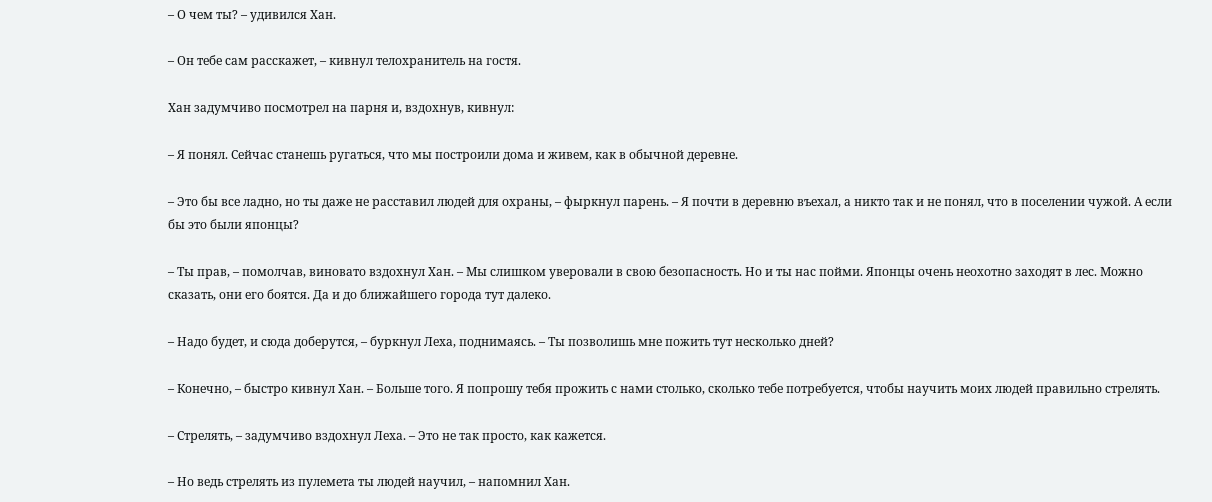– О чем ты? – удивился Хан.

– Он тебе сам расскажет, – кивнул телохранитель на гостя.

Хан задумчиво посмотрел на парня и, вздохнув, кивнул:

– Я понял. Сейчас станешь ругаться, что мы построили дома и живем, как в обычной деревне.

– Это бы все ладно, но ты даже не расставил людей для охраны, – фыркнул парень. – Я почти в деревню въехал, а никто так и не понял, что в поселении чужой. А если бы это были японцы?

– Ты прав, – помолчав, виновато вздохнул Хан. – Мы слишком уверовали в свою безопасность. Но и ты нас пойми. Японцы очень неохотно заходят в лес. Можно сказать, они его боятся. Да и до ближайшего города тут далеко.

– Надо будет, и сюда доберутся, – буркнул Леха, поднимаясь. – Ты позволишь мне пожить тут несколько дней?

– Конечно, – быстро кивнул Хан. – Больше того. Я попрошу тебя прожить с нами столько, сколько тебе потребуется, чтобы научить моих людей правильно стрелять.

– Стрелять, – задумчиво вздохнул Леха. – Это не так просто, как кажется.

– Но ведь стрелять из пулемета ты людей научил, – напомнил Хан.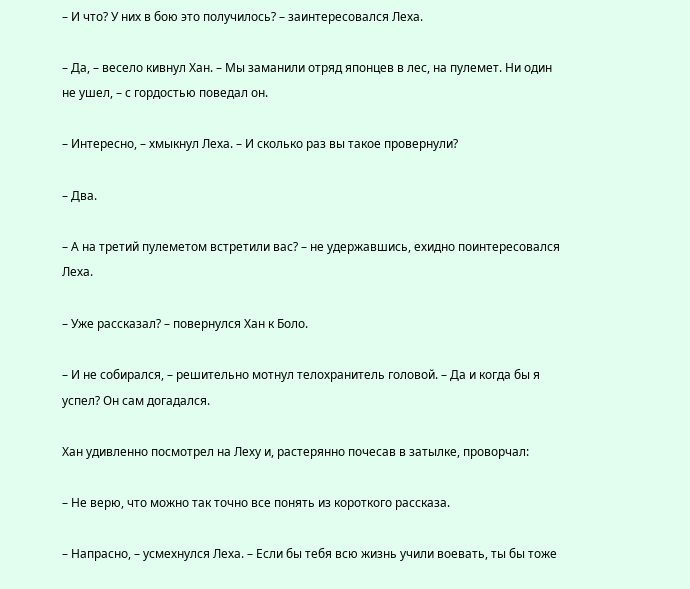– И что? У них в бою это получилось? – заинтересовался Леха.

– Да, – весело кивнул Хан. – Мы заманили отряд японцев в лес, на пулемет. Ни один не ушел, – с гордостью поведал он.

– Интересно, – хмыкнул Леха. – И сколько раз вы такое провернули?

– Два.

– А на третий пулеметом встретили вас? – не удержавшись, ехидно поинтересовался Леха.

– Уже рассказал? – повернулся Хан к Боло.

– И не собирался, – решительно мотнул телохранитель головой. – Да и когда бы я успел? Он сам догадался.

Хан удивленно посмотрел на Леху и, растерянно почесав в затылке, проворчал:

– Не верю, что можно так точно все понять из короткого рассказа.

– Напрасно, – усмехнулся Леха. – Если бы тебя всю жизнь учили воевать, ты бы тоже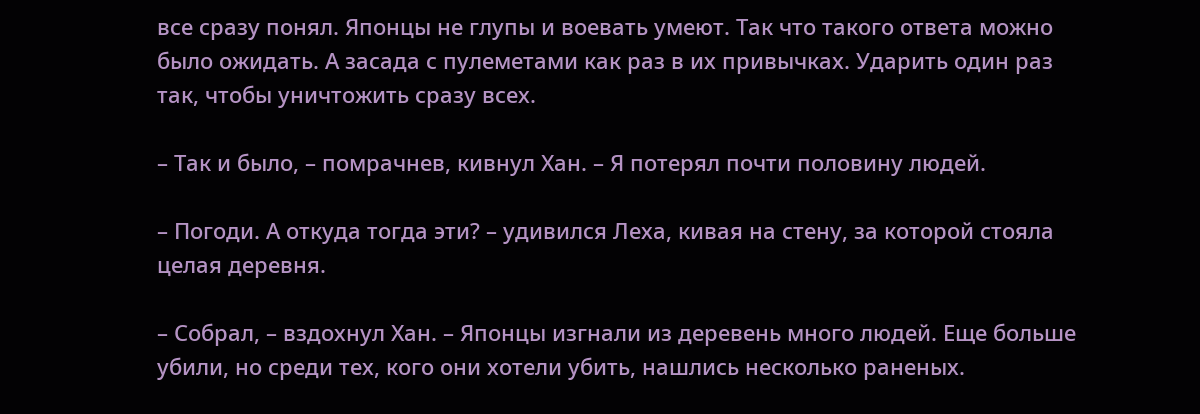все сразу понял. Японцы не глупы и воевать умеют. Так что такого ответа можно было ожидать. А засада с пулеметами как раз в их привычках. Ударить один раз так, чтобы уничтожить сразу всех.

– Так и было, – помрачнев, кивнул Хан. – Я потерял почти половину людей.

– Погоди. А откуда тогда эти? – удивился Леха, кивая на стену, за которой стояла целая деревня.

– Собрал, – вздохнул Хан. – Японцы изгнали из деревень много людей. Еще больше убили, но среди тех, кого они хотели убить, нашлись несколько раненых.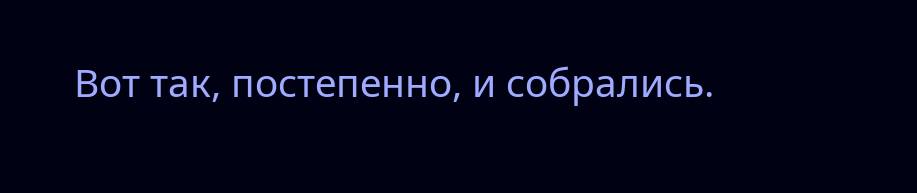Вот так, постепенно, и собрались.